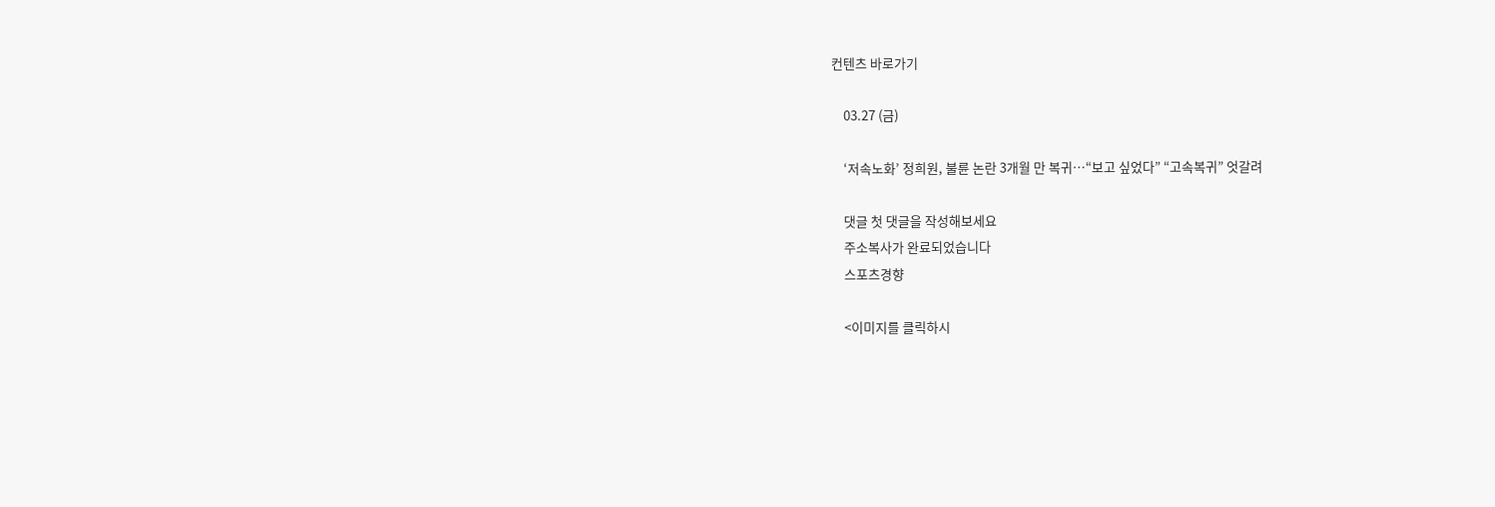컨텐츠 바로가기

    03.27 (금)

    ‘저속노화’ 정희원, 불륜 논란 3개월 만 복귀…“보고 싶었다” “고속복귀” 엇갈려

    댓글 첫 댓글을 작성해보세요
    주소복사가 완료되었습니다
    스포츠경향

    <이미지를 클릭하시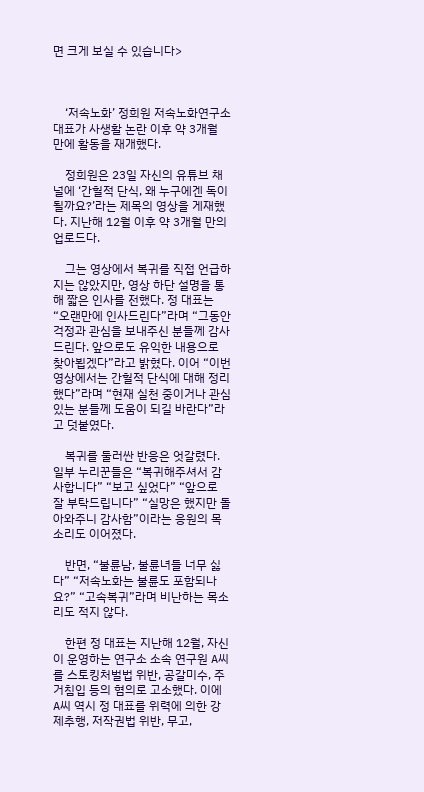면 크게 보실 수 있습니다>



    ‘저속노화’ 정희원 저속노화연구소 대표가 사생활 논란 이후 약 3개월 만에 활동을 재개했다.

    정희원은 23일 자신의 유튜브 채널에 ‘간헐적 단식, 왜 누구에겐 독이 될까요?’라는 제목의 영상을 게재했다. 지난해 12월 이후 약 3개월 만의 업로드다.

    그는 영상에서 복귀를 직접 언급하지는 않았지만, 영상 하단 설명을 통해 짧은 인사를 전했다. 정 대표는 “오랜만에 인사드린다”라며 “그동안 걱정과 관심을 보내주신 분들께 감사드린다. 앞으로도 유익한 내용으로 찾아뵙겠다”라고 밝혔다. 이어 “이번 영상에서는 간헐적 단식에 대해 정리했다”라며 “현재 실천 중이거나 관심 있는 분들께 도움이 되길 바란다”라고 덧붙였다.

    복귀를 둘러싼 반응은 엇갈렸다. 일부 누리꾼들은 “복귀해주셔서 감사합니다” “보고 싶었다” “앞으로 잘 부탁드립니다” “실망은 했지만 돌아와주니 감사함”이라는 응원의 목소리도 이어졌다.

    반면, “불륜남, 불륜녀들 너무 싫다” “저속노화는 불륜도 포함되나요?” “고속복귀”라며 비난하는 목소리도 적지 않다.

    한편 정 대표는 지난해 12월, 자신이 운영하는 연구소 소속 연구원 A씨를 스토킹처벌법 위반, 공갈미수, 주거침입 등의 혐의로 고소했다. 이에 A씨 역시 정 대표를 위력에 의한 강제추행, 저작권법 위반, 무고,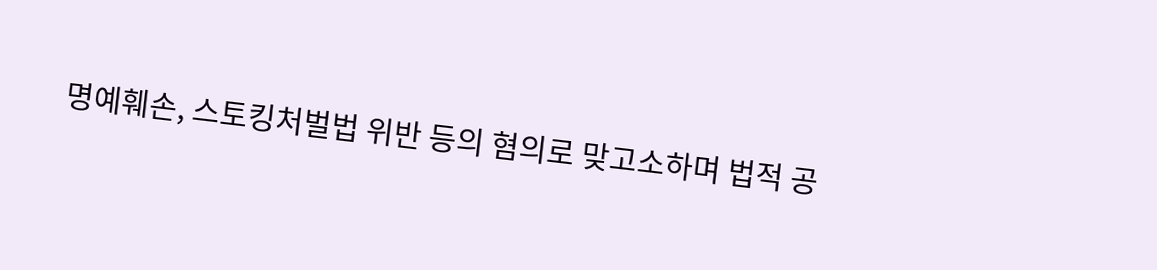명예훼손, 스토킹처벌법 위반 등의 혐의로 맞고소하며 법적 공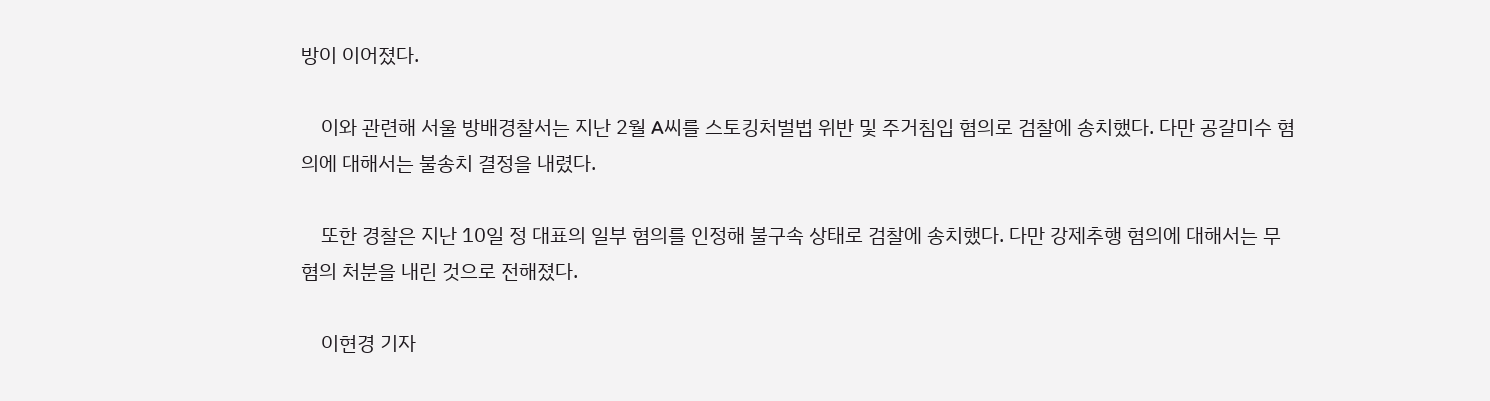방이 이어졌다.

    이와 관련해 서울 방배경찰서는 지난 2월 A씨를 스토킹처벌법 위반 및 주거침입 혐의로 검찰에 송치했다. 다만 공갈미수 혐의에 대해서는 불송치 결정을 내렸다.

    또한 경찰은 지난 10일 정 대표의 일부 혐의를 인정해 불구속 상태로 검찰에 송치했다. 다만 강제추행 혐의에 대해서는 무혐의 처분을 내린 것으로 전해졌다.

    이현경 기자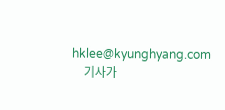hklee@kyunghyang.com
    기사가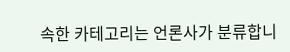속한 카테고리는 언론사가 분류합니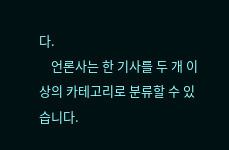다.
    언론사는 한 기사를 두 개 이상의 카테고리로 분류할 수 있습니다.